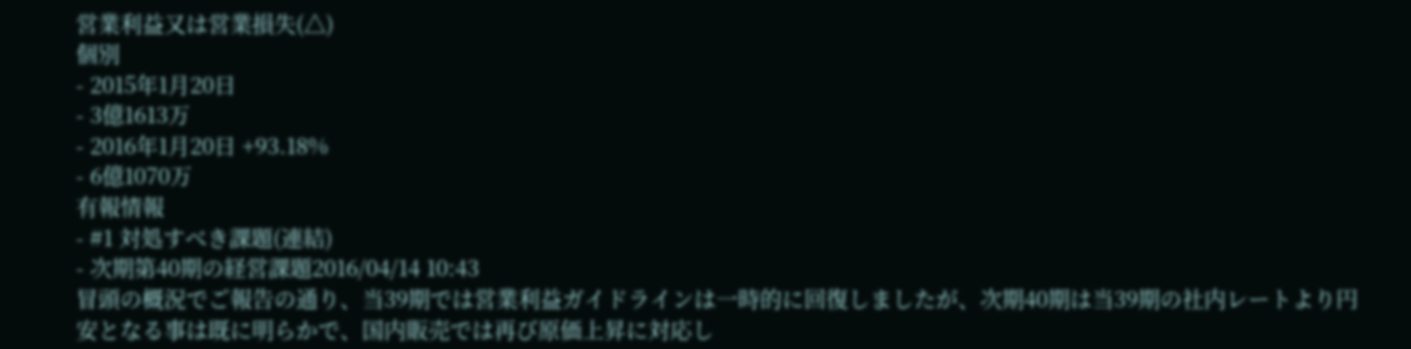営業利益又は営業損失(△)
個別
- 2015年1月20日
- 3億1613万
- 2016年1月20日 +93.18%
- 6億1070万
有報情報
- #1 対処すべき課題(連結)
- 次期第40期の経営課題2016/04/14 10:43
冒頭の概況でご報告の通り、当39期では営業利益ガイドラインは一時的に回復しましたが、次期40期は当39期の社内レートより円安となる事は既に明らかで、国内販売では再び原価上昇に対応し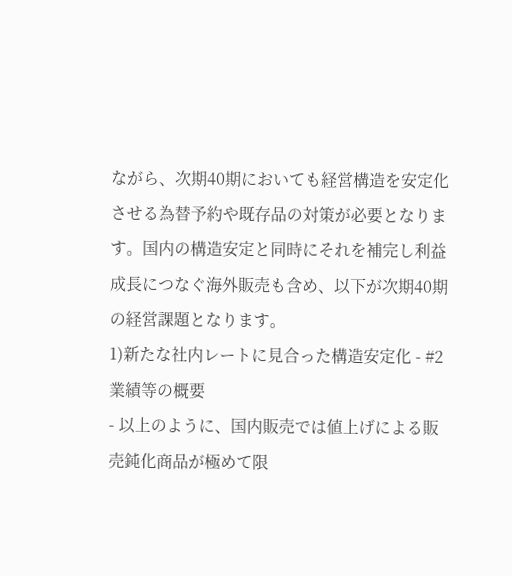ながら、次期40期においても経営構造を安定化させる為替予約や既存品の対策が必要となります。国内の構造安定と同時にそれを補完し利益成長につなぐ海外販売も含め、以下が次期40期の経営課題となります。
1)新たな社内レートに見合った構造安定化 - #2 業績等の概要
- 以上のように、国内販売では値上げによる販売鈍化商品が極めて限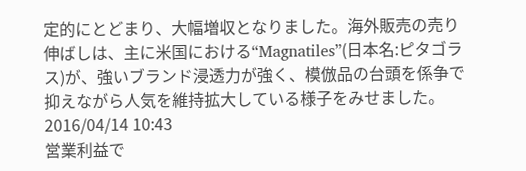定的にとどまり、大幅増収となりました。海外販売の売り伸ばしは、主に米国における“Magnatiles”(日本名:ピタゴラス)が、強いブランド浸透力が強く、模倣品の台頭を係争で抑えながら人気を維持拡大している様子をみせました。2016/04/14 10:43
営業利益で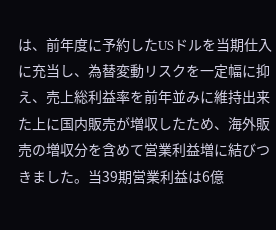は、前年度に予約したUSドルを当期仕入に充当し、為替変動リスクを一定幅に抑え、売上総利益率を前年並みに維持出来た上に国内販売が増収したため、海外販売の増収分を含めて営業利益増に結びつきました。当39期営業利益は6億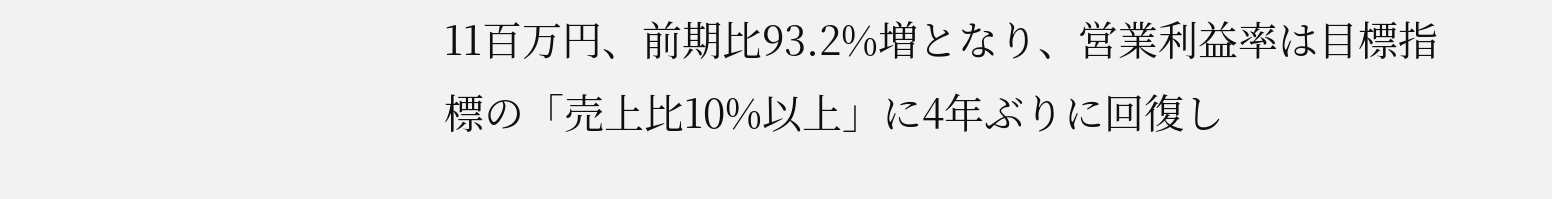11百万円、前期比93.2%増となり、営業利益率は目標指標の「売上比10%以上」に4年ぶりに回復し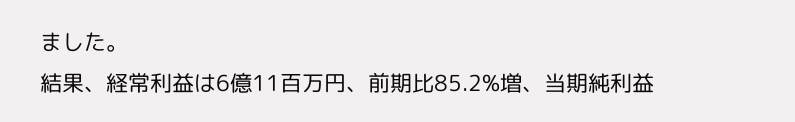ました。
結果、経常利益は6億11百万円、前期比85.2%増、当期純利益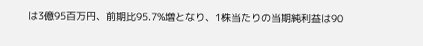は3億95百万円、前期比95.7%増となり、1株当たりの当期純利益は90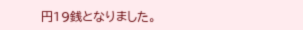円19銭となりました。